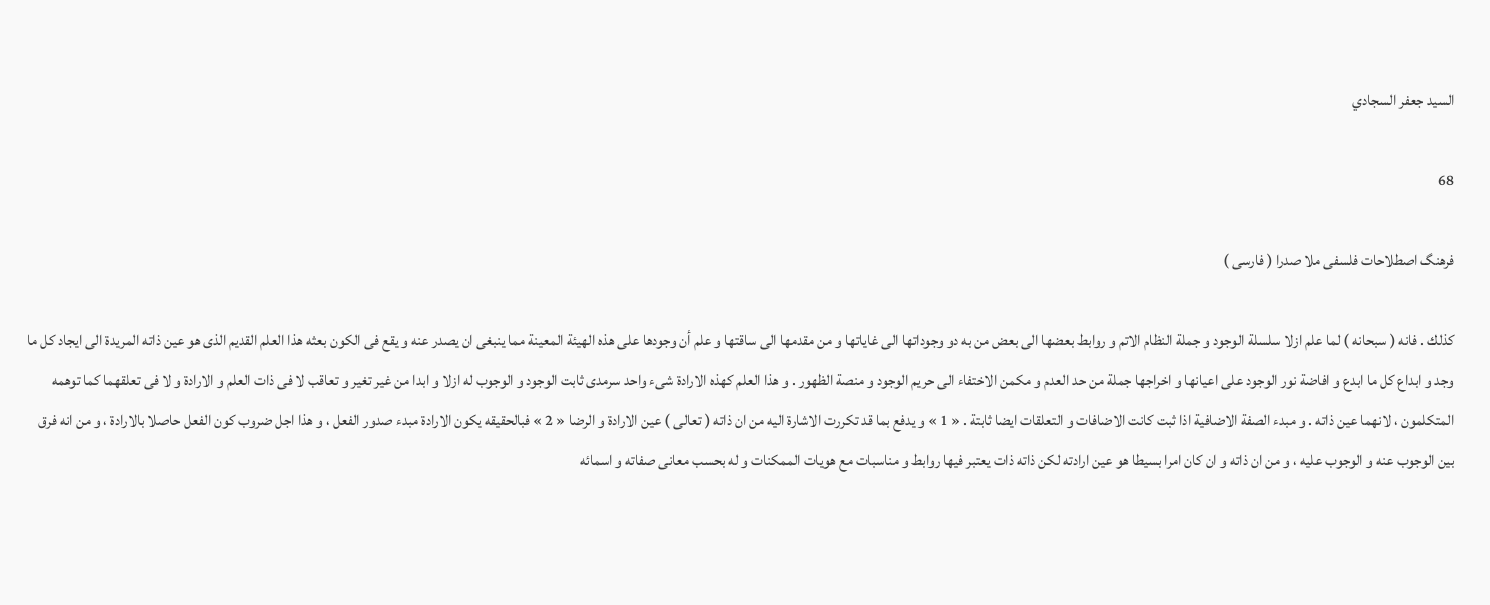السيد جعفر السجادي

68

فرهنگ اصطلاحات فلسفى ملا صدرا ( فارسى )

كذلك . فانه ( سبحانه ) لما علم ازلا سلسلة الوجود و جملة النظام الاتم و روابط بعضها الى بعض من به دو وجوداتها الى غاياتها و من مقدمها الى ساقتها و علم أن وجودها على هذه الهيئة المعينة مما ينبغى ان يصدر عنه و يقع فى الكون بعثه هذا العلم القديم الذى هو عين ذاته المريدة الى ايجاد كل ما وجد و ابداع كل ما ابدع و افاضة نور الوجود على اعيانها و اخراجها جملة من حد العدم و مكمن الاختفاء الى حريم الوجود و منصة الظهور . و هذا العلم كهذه الارادة شىء واحد سرمدى ثابت الوجود و الوجوب له ازلا و ابدا من غير تغير و تعاقب لا فى ذات العلم و الارادة و لا فى تعلقهما كما توهمه المتكلمون ، لانهما عين ذاته . و مبدء الصفة الاضافية اذا ثبت كانت الاضافات و التعلقات ايضا ثابتة . « 1 » و يدفع بما قد تكررت الاشارة اليه من ان ذاته ( تعالى ) عين الارادة و الرضا « 2 » فبالحقيقه يكون الارادة مبدء صدور الفعل ، و هذا اجل ضروب كون الفعل حاصلا بالارادة ، و من انه فرق بين الوجوب عنه و الوجوب عليه ، و من ان ذاته و ان كان امرا بسيطا هو عين ارادته لكن ذاته ذات يعتبر فيها روابط و مناسبات مع هويات الممكنات و له بحسب معانى صفاته و اسمائه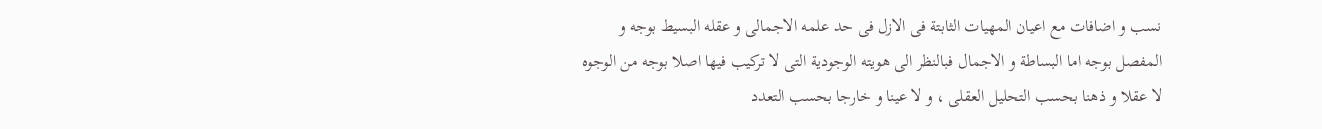نسب و اضافات مع اعيان المهيات الثابتة فى الازل فى حد علمه الاجمالى و عقله البسيط بوجه و المفصل بوجه اما البساطة و الاجمال فبالنظر الى هويته الوجودية التى لا تركيب فيها اصلا بوجه من الوجوه لا عقلا و ذهنا بحسب التحليل العقلى ، و لا عينا و خارجا بحسب التعدد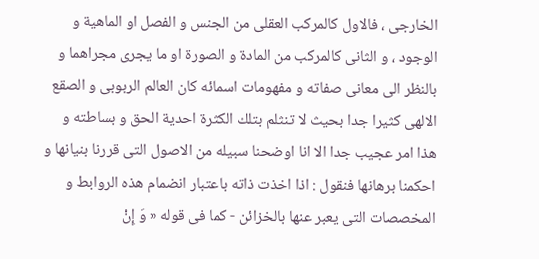الخارجى ، فالاول كالمركب العقلى من الجنس و الفصل او الماهية و الوجود ، و الثانى كالمركب من المادة و الصورة او ما يجرى مجراهما و بالنظر الى معانى صفاته و مفهومات اسمائه كان العالم الربوبى و الصقع الالهى كثيرا جدا بحيث لا تنثلم بتلك الكثرة احدية الحق و بساطته و هذا امر عجيب جدا الا انا اوضحنا سبيله من الاصول التى قررنا بنيانها و احكمنا برهانها فنقول : اذا اخذت ذاته باعتبار انضمام هذه الروابط و المخصصات التى يعبر عنها بالخزائن - كما فى قوله « وَ إِنْ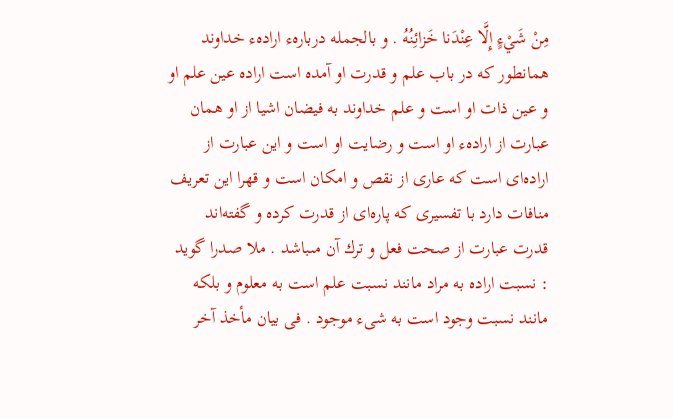مِنْ شَيْءٍ إِلَّا عِنْدَنا خَزائِنُهُ . و بالجمله دربارهء ارادهء خداوند همانطور كه در باب علم و قدرت او آمده است اراده عين علم او و عين ذات او است و علم خداوند به فيضان اشيا از او همان عبارت از ارادهء او است و رضايت او است و اين عبارت از اراده‌اى است كه عارى از نقص و امكان است و قهرا اين تعريف منافات دارد با تفسيرى كه پاره‌اى از قدرت كرده و گفته‌اند قدرت عبارت از صحت فعل و ترك آن مىباشد . ملا صدرا گويد : نسبت اراده به مراد مانند نسبت علم است به معلوم و بلكه مانند نسبت وجود است به شىء موجود . فى بيان مأخذ آخر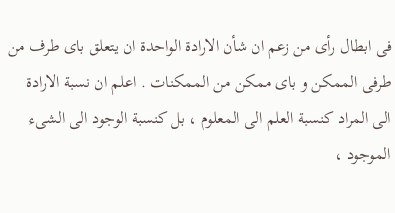فى ابطال رأى من زعم ان شأن الارادة الواحدة ان يتعلق باى طرف من طرفى الممكن و باى ممكن من الممكنات . اعلم ان نسبة الارادة الى المراد كنسبة العلم الى المعلوم ، بل كنسبة الوجود الى الشىء الموجود ،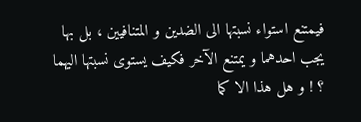فيمتنع استواء نسبتها الى الضدين و المتنافيين ، بل بها يجب احدهما و يمتنع الآخر فكيف يستوى نسبتها اليهما ؟ ! و هل هذا الا كما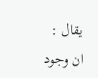يقال : ان وجود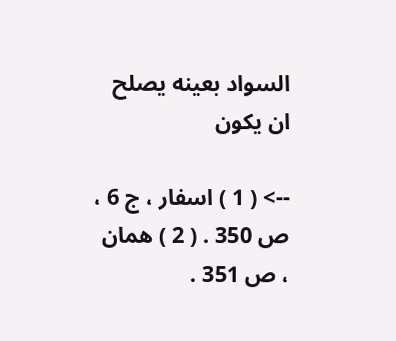السواد بعينه يصلح ان يكون

--> ( 1 ) اسفار ، ج 6 ، ص 350 . ( 2 ) همان ، ص 351 .